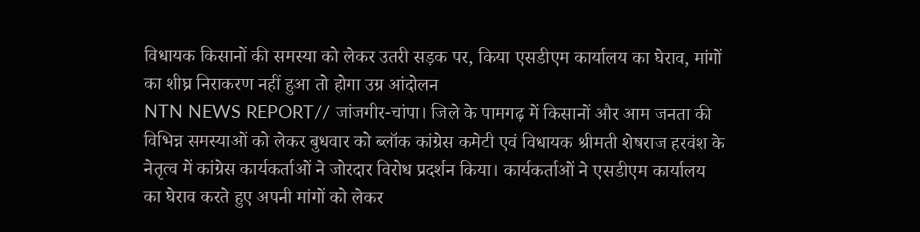विधायक किसानों की समस्या को लेकर उतरी सड़क पर, किया एसडीएम कार्यालय का घेराव, मांगों का शीघ्र निराकरण नहीं हुआ तो होगा उग्र आंदोलन
NTN NEWS REPORT// जांजगीर-चांपा। जिले के पामगढ़ में किसानों और आम जनता की विभिन्न समस्याओं को लेकर बुधवार को ब्लॉक कांग्रेस कमेटी एवं विधायक श्रीमती शेषराज हरवंश के नेतृत्व में कांग्रेस कार्यकर्ताओं ने जोरदार विरोध प्रदर्शन किया। कार्यकर्ताओं ने एसडीएम कार्यालय का घेराव करते हुए अपनी मांगों को लेकर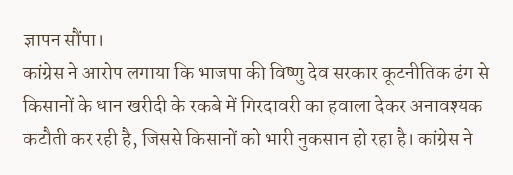ज्ञापन सौंपा।
कांग्रेस ने आरोप लगाया कि भाजपा की विष्णु देव सरकार कूटनीतिक ढंग से किसानों के धान खरीदी के रकबे में गिरदावरी का हवाला देकर अनावश्यक कटौती कर रही है, जिससे किसानों को भारी नुकसान हो रहा है। कांग्रेस ने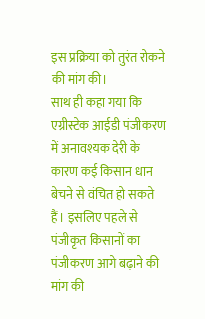इस प्रक्रिया को तुरंत रोकने की मांग की।
साथ ही कहा गया कि एग्रीस्टेक आईडी पंजीकरण में अनावश्यक देरी के कारण कई किसान धान बेचने से वंचित हो सकते हैं। इसलिए पहले से पंजीकृत किसानों का पंजीकरण आगे बढ़ाने की मांग की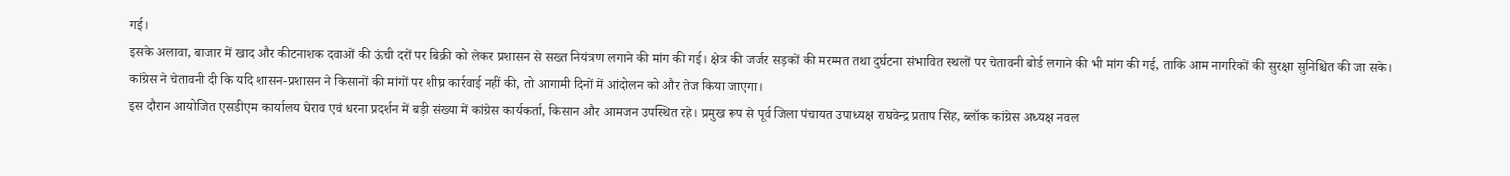गई।
इसके अलावा, बाजार में खाद और कीटनाशक दवाओं की ऊंची दरों पर बिक्री को लेकर प्रशासन से सख्त नियंत्रण लगाने की मांग की गई। क्षेत्र की जर्जर सड़कों की मरम्मत तथा दुर्घटना संभावित स्थलों पर चेतावनी बोर्ड लगाने की भी मांग की गई, ताकि आम नागरिकों की सुरक्षा सुनिश्चित की जा सके।
कांग्रेस ने चेतावनी दी कि यदि शासन-प्रशासन ने किसानों की मांगों पर शीघ्र कार्रवाई नहीं की, तो आगामी दिनों में आंदोलन को और तेज किया जाएगा।
इस दौरान आयोजित एसडीएम कार्यालय घेराव एवं धरना प्रदर्शन में बड़ी संख्या में कांग्रेस कार्यकर्ता, किसान और आमजन उपस्थित रहे। प्रमुख रूप से पूर्व जिला पंचायत उपाध्यक्ष राघवेन्द्र प्रताप सिंह, ब्लॉक कांग्रेस अध्यक्ष नवल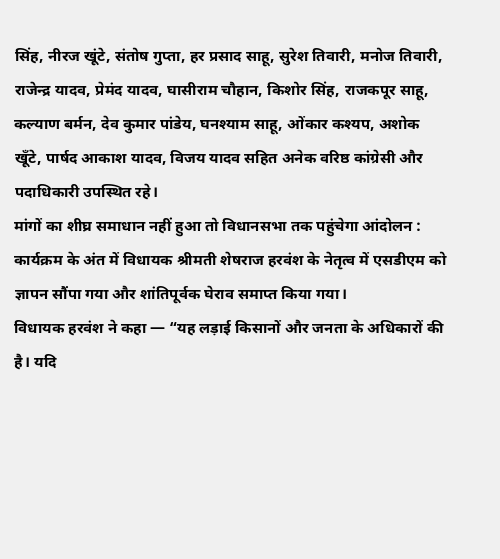सिंह, नीरज खूंटे, संतोष गुप्ता, हर प्रसाद साहू, सुरेश तिवारी, मनोज तिवारी, राजेन्द्र यादव, प्रेमंद यादव, घासीराम चौहान, किशोर सिंह, राजकपूर साहू, कल्याण बर्मन, देव कुमार पांडेय, घनश्याम साहू, ओंकार कश्यप, अशोक खूँटे, पार्षद आकाश यादव, विजय यादव सहित अनेक वरिष्ठ कांग्रेसी और पदाधिकारी उपस्थित रहे।
मांगों का शीघ्र समाधान नहीं हुआ तो विधानसभा तक पहुंचेगा आंदोलन : कार्यक्रम के अंत में विधायक श्रीमती शेषराज हरवंश के नेतृत्व में एसडीएम को ज्ञापन सौंपा गया और शांतिपूर्वक घेराव समाप्त किया गया।
विधायक हरवंश ने कहा — “यह लड़ाई किसानों और जनता के अधिकारों की है। यदि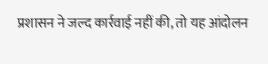प्रशासन ने जल्द कार्रवाई नहीं की, तो यह आंदोलन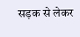सड़क से लेकर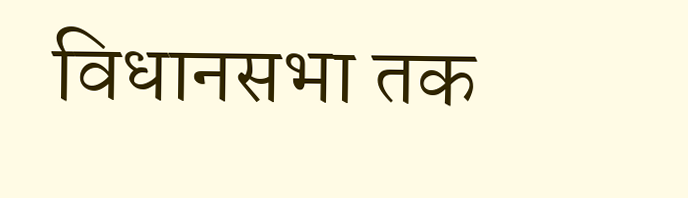विधानसभा तक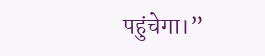पहुंचेगा।”